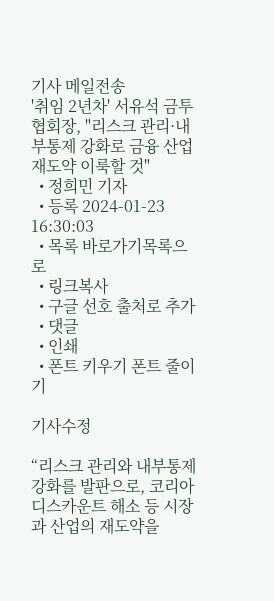기사 메일전송
'취임 2년차' 서유석 금투협회장, "리스크 관리·내부통제 강화로 금융 산업 재도약 이룩할 것"
  • 정희민 기자
  • 등록 2024-01-23 16:30:03
  • 목록 바로가기목록으로
  • 링크복사
  • 구글 선호 출처로 추가
  • 댓글
  • 인쇄
  • 폰트 키우기 폰트 줄이기

기사수정

“리스크 관리와 내부통제 강화를 발판으로, 코리아 디스카운트 해소 등 시장과 산업의 재도약을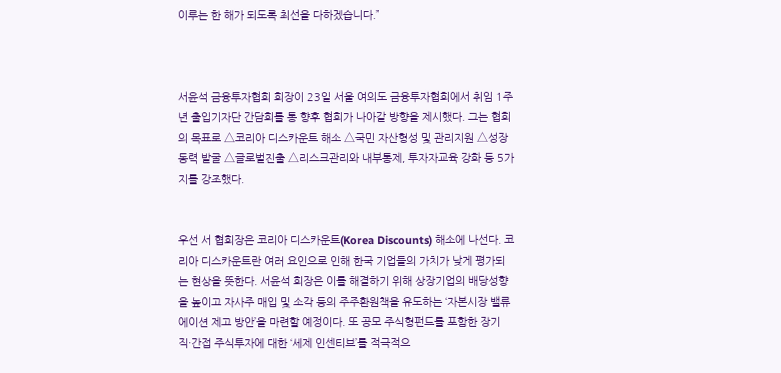이루는 한 해가 되도록 최선을 다하겠습니다.”



서윤석 금융투자협회 회장이 23일 서울 여의도 금융투자협회에서 취임 1주년 출입기자단 간담회를 통 향후 협회가 나아갈 방향을 제시했다. 그는 협회의 목표로 △코리아 디스카운트 해소 △국민 자산형성 및 관리지원 △성장동력 발굴 △글로벌진출 △리스크관리와 내부통제, 투자자교육 강화 등 5가지를 강조했다.


우선 서 협회장은 코리아 디스카운트(Korea Discounts) 해소에 나선다. 코리아 디스카운트란 여러 요인으로 인해 한국 기업들의 가치가 낮게 평가되는 현상을 뜻한다. 서윤석 회장은 이를 해결하기 위해 상장기업의 배당성향을 높이고 자사주 매입 및 소각 등의 주주환원책을 유도하는 ‘자본시장 밸류에이션 제고 방안’을 마련할 예정이다. 또 공모 주식형펀드를 포함한 장기 직·간접 주식투자에 대한 ‘세제 인센티브’를 적극적으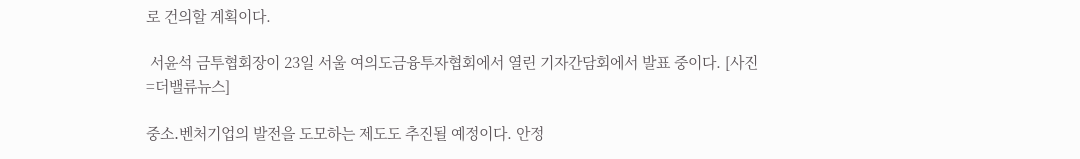로 건의할 계획이다.

 서윤석 금투협회장이 23일 서울 여의도금융투자협회에서 열린 기자간담회에서 발표 중이다. [사진=더밸류뉴스]

중소․벤처기업의 발전을 도모하는 제도도 추진될 예정이다. 안정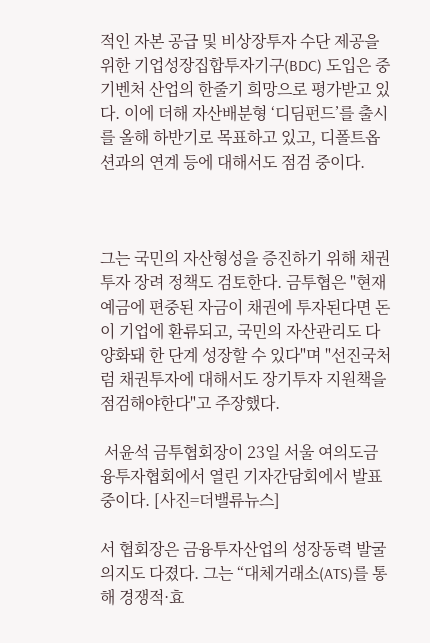적인 자본 공급 및 비상장투자 수단 제공을 위한 기업성장집합투자기구(BDC) 도입은 중기벤처 산업의 한줄기 희망으로 평가받고 있다. 이에 더해 자산배분형 ‘디딤펀드’를 출시를 올해 하반기로 목표하고 있고, 디폴트옵션과의 연계 등에 대해서도 점검 중이다.



그는 국민의 자산형성을 증진하기 위해 채권투자 장려 정책도 검토한다. 금투협은 "현재 예금에 편중된 자금이 채권에 투자된다면 돈이 기업에 환류되고, 국민의 자산관리도 다양화돼 한 단계 성장할 수 있다"며 "선진국처럼 채권투자에 대해서도 장기투자 지원책을 점검해야한다"고 주장했다.

 서윤석 금투협회장이 23일 서울 여의도금융투자협회에서 열린 기자간담회에서 발표 중이다. [사진=더밸류뉴스]

서 협회장은 금융투자산업의 성장동력 발굴의지도 다졌다. 그는 “대체거래소(ATS)를 통해 경쟁적·효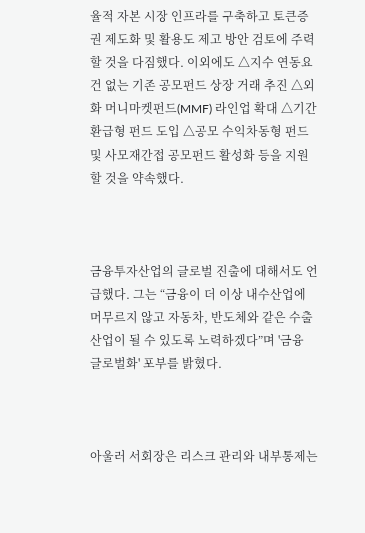율적 자본 시장 인프라를 구축하고 토큰증권 제도화 및 활용도 제고 방안 검토에 주력할 것을 다짐했다. 이외에도 △지수 연동요건 없는 기존 공모펀드 상장 거래 추진 △외화 머니마켓펀드(MMF) 라인업 확대 △기간환급형 펀드 도입 △공모 수익차동형 펀드 및 사모재간접 공모펀드 활성화 등을 지원할 것을 약속했다.



금융투자산업의 글로벌 진출에 대해서도 언급했다. 그는 “금융이 더 이상 내수산업에 머무르지 않고 자동차, 반도체와 같은 수출산업이 될 수 있도록 노력하겠다”며 '금융 글로벌화' 포부를 밝혔다.



아울러 서회장은 리스크 관리와 내부통제는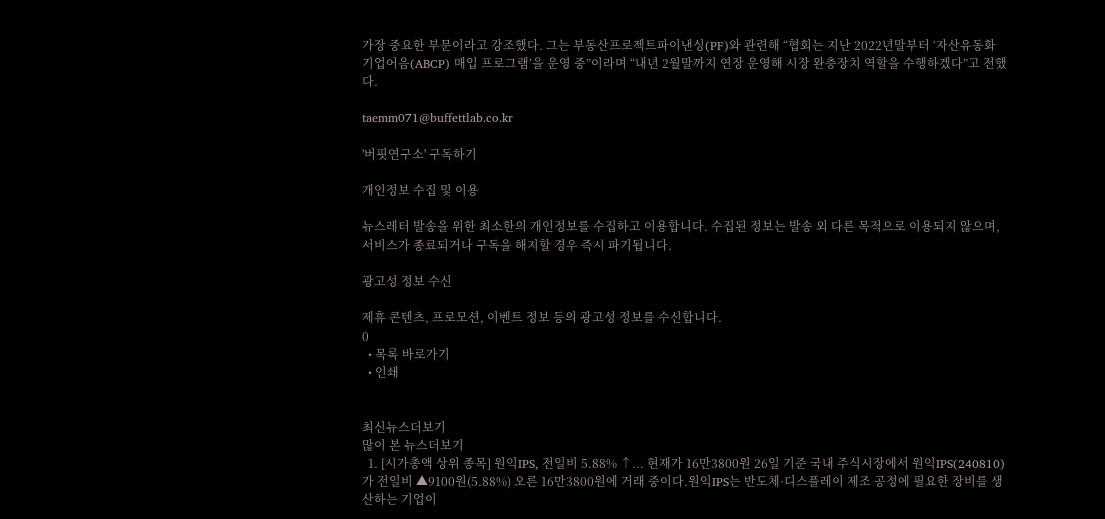가장 중요한 부문이라고 강조했다. 그는 부동산프로젝트파이낸싱(PF)와 관련해 “협회는 지난 2022년말부터 ‘자산유동화 기업어음(ABCP) 매입 프로그램’을 운영 중”이라며 “내년 2월말까지 연장 운영해 시장 완충장치 역할을 수행하겠다”고 전했다.

taemm071@buffettlab.co.kr

'버핏연구소' 구독하기

개인정보 수집 및 이용

뉴스레터 발송을 위한 최소한의 개인정보를 수집하고 이용합니다. 수집된 정보는 발송 외 다른 목적으로 이용되지 않으며, 서비스가 종료되거나 구독을 해지할 경우 즉시 파기됩니다.

광고성 정보 수신

제휴 콘텐츠, 프로모션, 이벤트 정보 등의 광고성 정보를 수신합니다.
0
  • 목록 바로가기
  • 인쇄


최신뉴스더보기
많이 본 뉴스더보기
  1. [시가총액 상위 종목] 원익IPS, 전일비 5.88% ↑... 현재가 16만3800원 26일 기준 국내 주식시장에서 원익IPS(240810)가 전일비 ▲9100원(5.88%) 오른 16만3800원에 거래 중이다.원익IPS는 반도체·디스플레이 제조 공정에 필요한 장비를 생산하는 기업이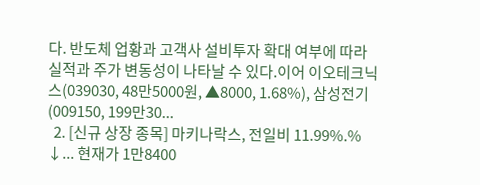다. 반도체 업황과 고객사 설비투자 확대 여부에 따라 실적과 주가 변동성이 나타날 수 있다.이어 이오테크닉스(039030, 48만5000원, ▲8000, 1.68%), 삼성전기(009150, 199만30...
  2. [신규 상장 종목] 마키나락스, 전일비 11.99%.% ↓... 현재가 1만8400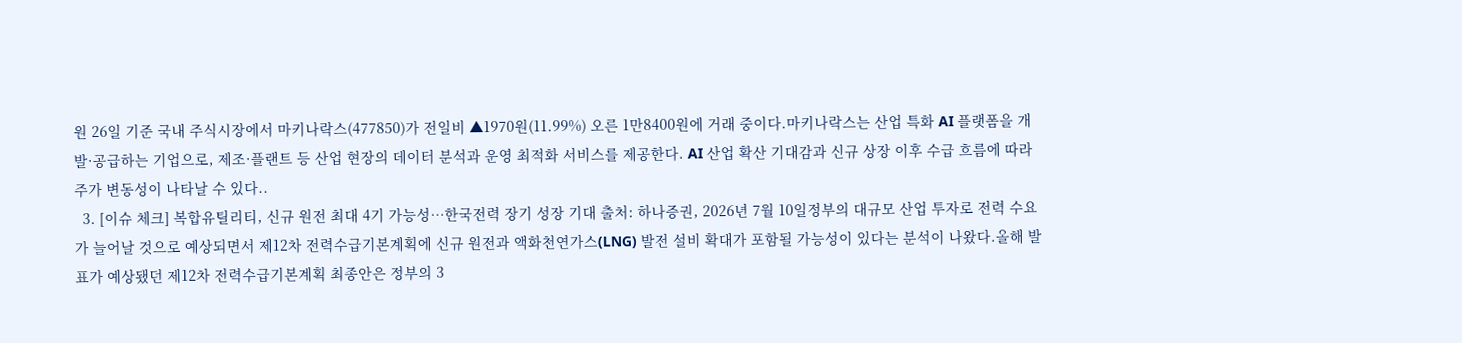원 26일 기준 국내 주식시장에서 마키나락스(477850)가 전일비 ▲1970원(11.99%) 오른 1만8400원에 거래 중이다.마키나락스는 산업 특화 AI 플랫폼을 개발·공급하는 기업으로, 제조·플랜트 등 산업 현장의 데이터 분석과 운영 최적화 서비스를 제공한다. AI 산업 확산 기대감과 신규 상장 이후 수급 흐름에 따라 주가 변동성이 나타날 수 있다..
  3. [이슈 체크] 복합유틸리티, 신규 원전 최대 4기 가능성…한국전력 장기 성장 기대 출처: 하나증권, 2026년 7월 10일정부의 대규모 산업 투자로 전력 수요가 늘어날 것으로 예상되면서 제12차 전력수급기본계획에 신규 원전과 액화천연가스(LNG) 발전 설비 확대가 포함될 가능성이 있다는 분석이 나왔다.올해 발표가 예상됐던 제12차 전력수급기본계획 최종안은 정부의 3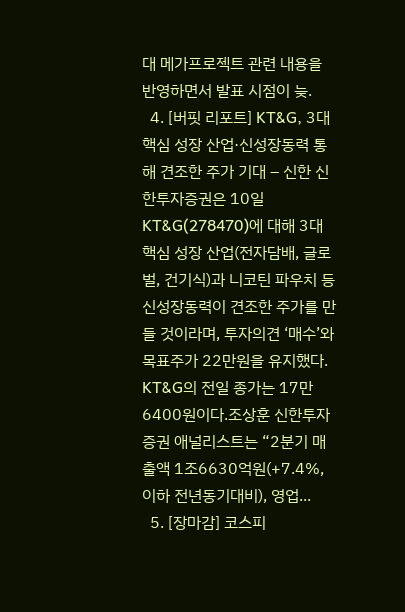대 메가프로젝트 관련 내용을 반영하면서 발표 시점이 늦.
  4. [버핏 리포트] KT&G, 3대 핵심 성장 산업·신성장동력 통해 견조한 주가 기대 – 신한 신한투자증권은 10일 KT&G(278470)에 대해 3대 핵심 성장 산업(전자담배, 글로벌, 건기식)과 니코틴 파우치 등 신성장동력이 견조한 주가를 만들 것이라며, 투자의견 ‘매수’와 목표주가 22만원을 유지했다. KT&G의 전일 종가는 17만6400원이다.조상훈 신한투자증권 애널리스트는 “2분기 매출액 1조6630억원(+7.4%, 이하 전년동기대비), 영업...
  5. [장마감] 코스피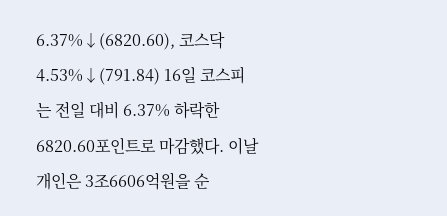6.37%↓(6820.60), 코스닥 4.53%↓(791.84) 16일 코스피는 전일 대비 6.37% 하락한 6820.60포인트로 마감했다. 이날 개인은 3조6606억원을 순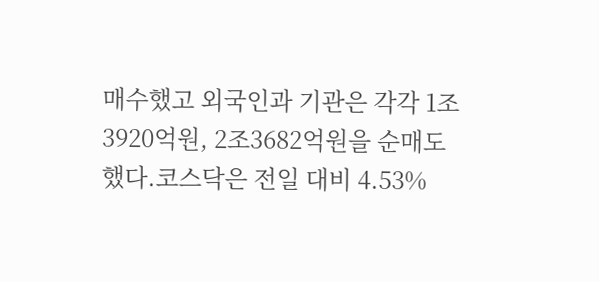매수했고 외국인과 기관은 각각 1조3920억원, 2조3682억원을 순매도했다.코스닥은 전일 대비 4.53%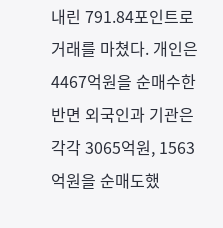내린 791.84포인트로 거래를 마쳤다. 개인은 4467억원을 순매수한 반면 외국인과 기관은 각각 3065억원, 1563억원을 순매도했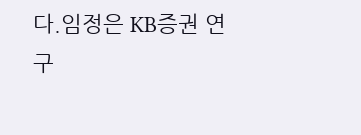다.임정은 KB증권 연구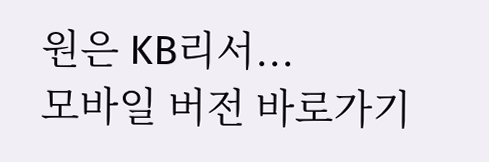원은 KB리서...
모바일 버전 바로가기